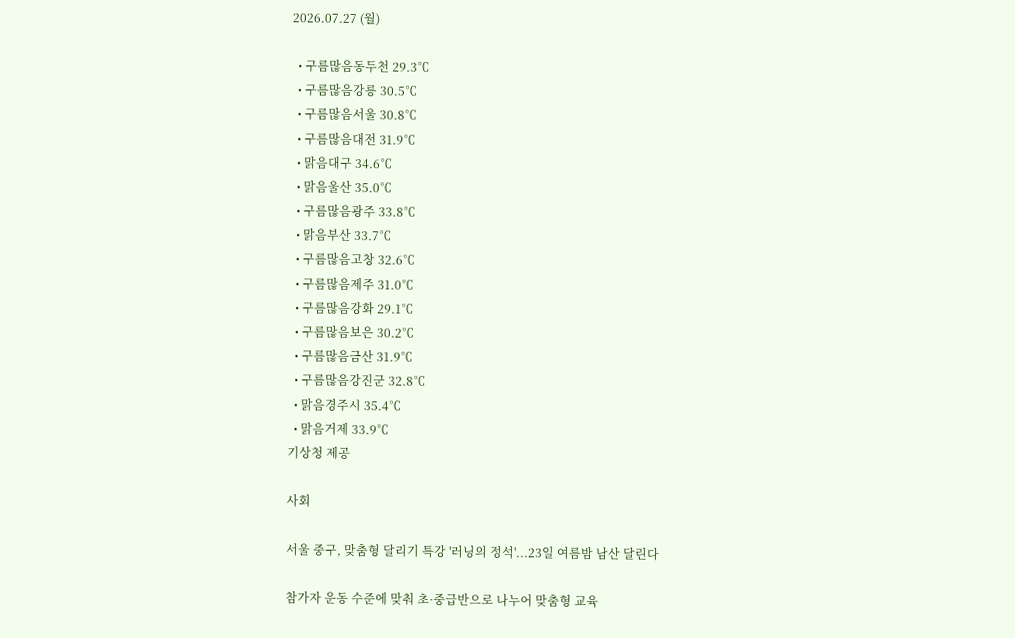2026.07.27 (월)

  • 구름많음동두천 29.3℃
  • 구름많음강릉 30.5℃
  • 구름많음서울 30.8℃
  • 구름많음대전 31.9℃
  • 맑음대구 34.6℃
  • 맑음울산 35.0℃
  • 구름많음광주 33.8℃
  • 맑음부산 33.7℃
  • 구름많음고창 32.6℃
  • 구름많음제주 31.0℃
  • 구름많음강화 29.1℃
  • 구름많음보은 30.2℃
  • 구름많음금산 31.9℃
  • 구름많음강진군 32.8℃
  • 맑음경주시 35.4℃
  • 맑음거제 33.9℃
기상청 제공

사회

서울 중구, 맞춤형 달리기 특강 '러닝의 정석'...23일 여름밤 남산 달린다

참가자 운동 수준에 맞춰 초·중급반으로 나누어 맞춤형 교육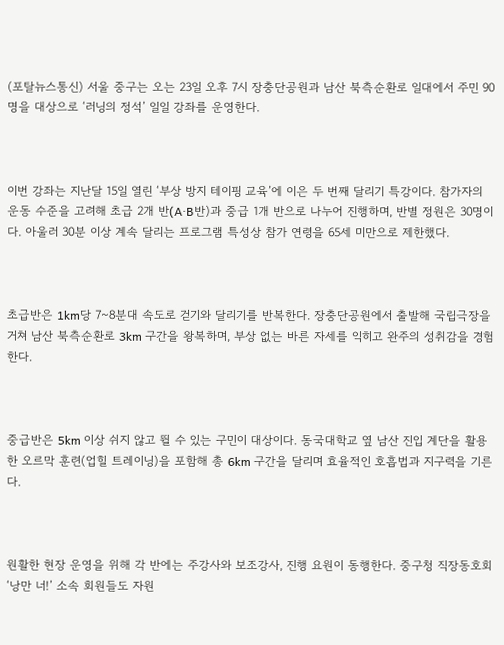(포탈뉴스통신) 서울 중구는 오는 23일 오후 7시 장충단공원과 남산 북측순환로 일대에서 주민 90명을 대상으로 ‘러닝의 정석’ 일일 강좌를 운영한다.



이번 강좌는 지난달 15일 열린 ‘부상 방지 테이핑 교육’에 이은 두 번째 달리기 특강이다. 참가자의 운동 수준을 고려해 초급 2개 반(A·B반)과 중급 1개 반으로 나누어 진행하며, 반별 정원은 30명이다. 아울러 30분 이상 계속 달리는 프로그램 특성상 참가 연령을 65세 미만으로 제한했다.



초급반은 1km당 7~8분대 속도로 걷기와 달리기를 반복한다. 장충단공원에서 출발해 국립극장을 거쳐 남산 북측순환로 3km 구간을 왕복하며, 부상 없는 바른 자세를 익히고 완주의 성취감을 경험한다.



중급반은 5km 이상 쉬지 않고 뛸 수 있는 구민이 대상이다. 동국대학교 옆 남산 진입 계단을 활용한 오르막 훈련(업힐 트레이닝)을 포함해 총 6km 구간을 달리며 효율적인 호흡법과 지구력을 기른다.



원활한 현장 운영을 위해 각 반에는 주강사와 보조강사, 진행 요원이 동행한다. 중구청 직장동호회 ‘낭만 너!’ 소속 회원들도 자원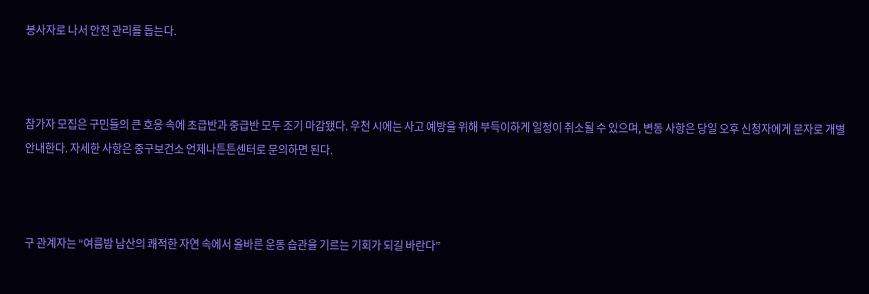봉사자로 나서 안전 관리를 돕는다.



참가자 모집은 구민들의 큰 호응 속에 초급반과 중급반 모두 조기 마감됐다. 우천 시에는 사고 예방을 위해 부득이하게 일정이 취소될 수 있으며, 변동 사항은 당일 오후 신청자에게 문자로 개별 안내한다. 자세한 사항은 중구보건소 언제나튼튼센터로 문의하면 된다.



구 관계자는 “여름밤 남산의 쾌적한 자연 속에서 올바른 운동 습관을 기르는 기회가 되길 바란다”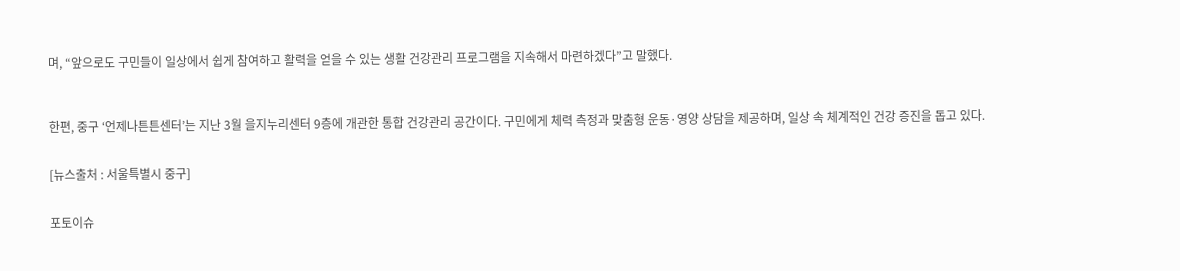며, “앞으로도 구민들이 일상에서 쉽게 참여하고 활력을 얻을 수 있는 생활 건강관리 프로그램을 지속해서 마련하겠다”고 말했다.



한편, 중구 ‘언제나튼튼센터’는 지난 3월 을지누리센터 9층에 개관한 통합 건강관리 공간이다. 구민에게 체력 측정과 맞춤형 운동·영양 상담을 제공하며, 일상 속 체계적인 건강 증진을 돕고 있다.


[뉴스출처 : 서울특별시 중구]


포토이슈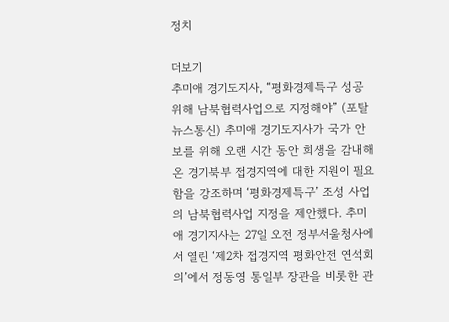정치

더보기
추미애 경기도지사, “평화경제특구 성공위해 남북협력사업으로 지정해야” (포탈뉴스통신) 추미애 경기도지사가 국가 안보를 위해 오랜 시간 동안 희생을 감내해 온 경기북부 접경지역에 대한 지원이 필요함을 강조하며 ‘평화경제특구’ 조성 사업의 남북협력사업 지정을 제안했다. 추미애 경기지사는 27일 오전 정부서울청사에서 열린 ‘제2차 접경지역 평화안전 연석회의’에서 정동영 통일부 장관을 비롯한 관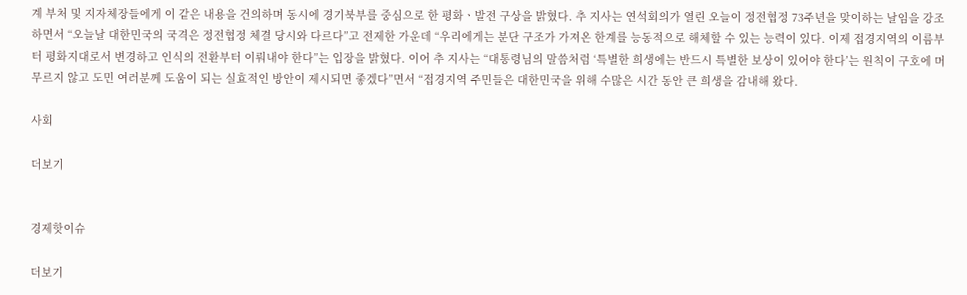계 부처 및 지자체장들에게 이 같은 내용을 건의하며 동시에 경기북부를 중심으로 한 평화ㆍ발전 구상을 밝혔다. 추 지사는 연석회의가 열린 오늘이 정전협정 73주년을 맞이하는 날임을 강조하면서 “오늘날 대한민국의 국격은 정전협정 체결 당시와 다르다”고 전제한 가운데 “우리에게는 분단 구조가 가져온 한계를 능동적으로 해체할 수 있는 능력이 있다. 이제 접경지역의 이름부터 평화지대로서 변경하고 인식의 전환부터 이뤄내야 한다”는 입장을 밝혔다. 이어 추 지사는 “대통령님의 말씀처럼 ‘특별한 희생에는 반드시 특별한 보상이 있어야 한다’는 원칙이 구호에 머무르지 않고 도민 여러분께 도움이 되는 실효적인 방안이 제시되면 좋겠다”면서 “접경지역 주민들은 대한민국을 위해 수많은 시간 동안 큰 희생을 감내해 왔다.

사회

더보기


경제핫이슈

더보기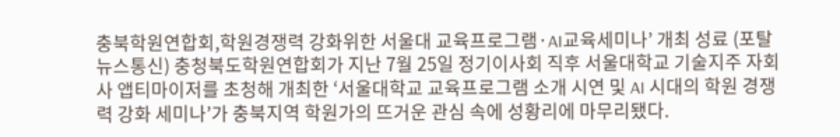충북학원연합회,학원경쟁력 강화위한 서울대 교육프로그램·AI교육세미나’ 개최 성료 (포탈뉴스통신) 충청북도학원연합회가 지난 7월 25일 정기이사회 직후 서울대학교 기술지주 자회사 앱티마이저를 초청해 개최한 ‘서울대학교 교육프로그램 소개 시연 및 AI 시대의 학원 경쟁력 강화 세미나’가 충북지역 학원가의 뜨거운 관심 속에 성황리에 마무리됐다.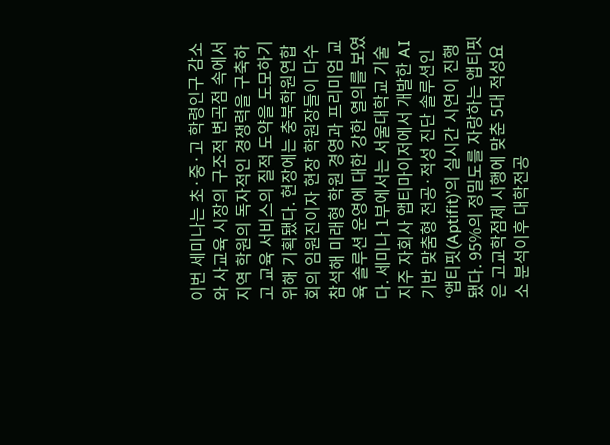이번 세미나는 초·중·고 학령인구 감소와 사교육 시장의 구조적 변곡점 속에서 지역 학원의 독자적인 경쟁력을 구축하고 교육 서비스의 질적 도약을 도모하기 위해 기획됐다. 현장에는 충북학원연합회의 임원진이자 현장 학원장들이 다수 참석해 미래형 학원 경영과 프리미엄 교육 솔루션 운영에 대한 강한 열의를 보였다. 세미나 1부에서는 서울대학교 기술지주 자회사 앱티마이저에서 개발한 AI 기반 맞춤형 전공·적성 진단 솔루션인 ‘앱티핏(Aptifit)’의 실시간 시연이 진행됐다. 95%의 정밀도를 자랑하는 앱티핏은 고교학점제 시행에 맞춘 5대 적성요소 분석이후 대학전공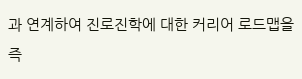과 연계하여 진로진학에 대한 커리어 로드맵을 즉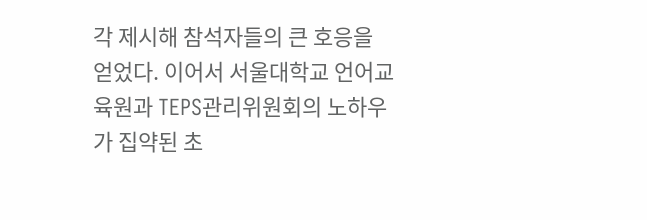각 제시해 참석자들의 큰 호응을 얻었다. 이어서 서울대학교 언어교육원과 TEPS관리위원회의 노하우가 집약된 초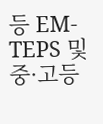등 EM-TEPS 및 중·고등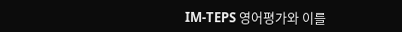IM-TEPS 영어평가와 이를